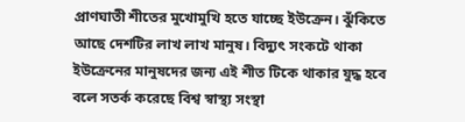প্রাণঘাতী শীতের মুখোমুখি হতে যাচ্ছে ইউক্রেন। ঝুঁকিতে আছে দেশটির লাখ লাখ মানুষ। বিদ্যুৎ সংকটে থাকা ইউক্রেনের মানুষদের জন্য এই শীত টিকে থাকার যুদ্ধ হবে বলে সতর্ক করেছে বিশ্ব স্বাস্থ্য সংস্থা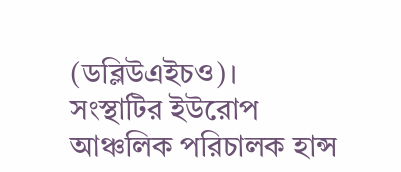(ডব্লিউএইচও)।
সংস্থাটির ইউরোপ আঞ্চলিক পরিচালক হান্স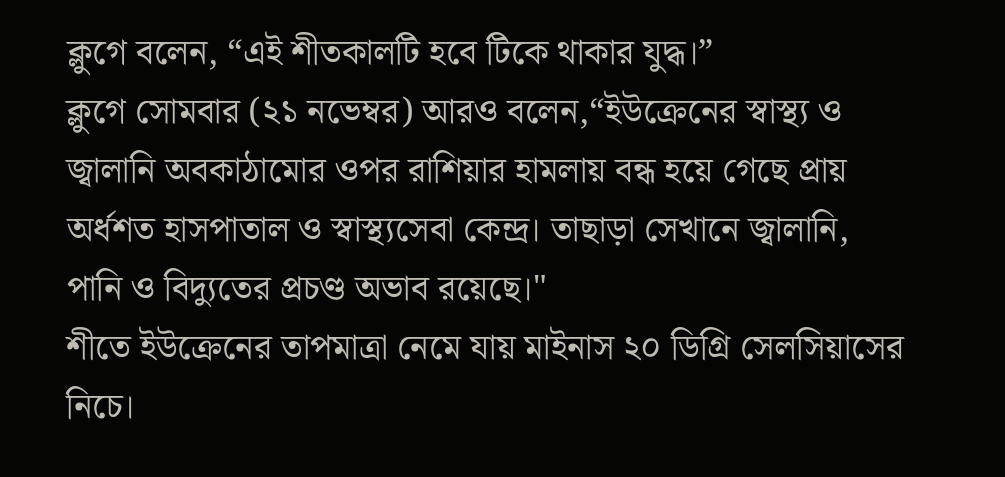ক্লুগে বলেন, “এই শীতকালটি হবে টিকে থাকার যুদ্ধ।”
ক্লুগে সোমবার (২১ নভেম্বর) আরও বলেন,“ইউক্রেনের স্বাস্থ্য ও জ্বালানি অবকাঠামোর ওপর রাশিয়ার হামলায় বন্ধ হয়ে গেছে প্রায় অর্ধশত হাসপাতাল ও স্বাস্থ্যসেবা কেন্দ্র। তাছাড়া সেখানে জ্বালানি, পানি ও বিদ্যুতের প্রচণ্ড অভাব রয়েছে।"
শীতে ইউক্রেনের তাপমাত্রা নেমে যায় মাইনাস ২০ ডিগ্রি সেলসিয়াসের নিচে।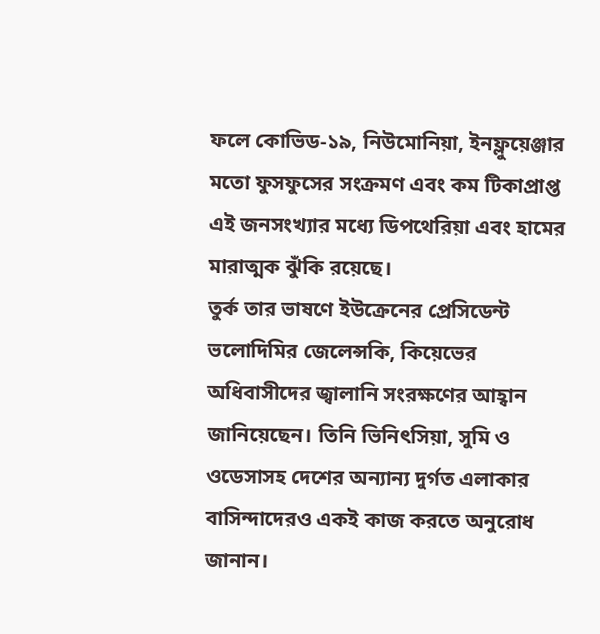ফলে কোভিড-১৯, নিউমোনিয়া, ইনফ্লুয়েঞ্জার মতো ফুসফুসের সংক্রমণ এবং কম টিকাপ্রাপ্ত এই জনসংখ্যার মধ্যে ডিপথেরিয়া এবং হামের মারাত্মক ঝুঁকি রয়েছে।
তুর্ক তার ভাষণে ইউক্রেনের প্রেসিডেন্ট ভলোদিমির জেলেন্সকি, কিয়েভের অধিবাসীদের জ্বালানি সংরক্ষণের আহ্বান জানিয়েছেন। তিনি ভিনিৎসিয়া, সুমি ও ওডেসাসহ দেশের অন্যান্য দুর্গত এলাকার বাসিন্দাদেরও একই কাজ করতে অনুরোধ জানান।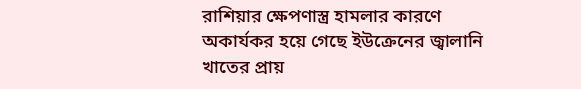রাশিয়ার ক্ষেপণাস্ত্র হামলার কারণে অকার্যকর হয়ে গেছে ইউক্রেনের জ্বালানি খাতের প্রায়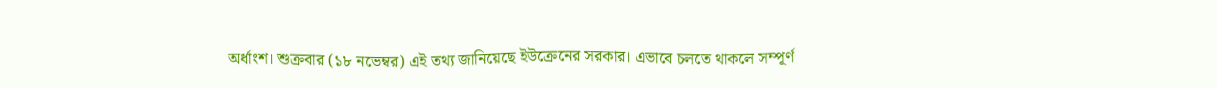অর্ধাংশ। শুক্রবার (১৮ নভেম্বর) এই তথ্য জানিয়েছে ইউক্রেনের সরকার। এভাবে চলতে থাকলে সম্পূর্ণ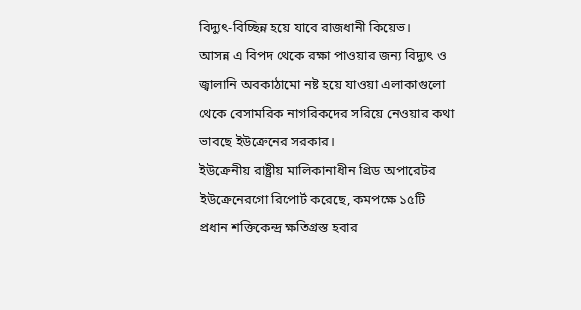বিদ্যুৎ-বিচ্ছিন্ন হয়ে যাবে রাজধানী কিয়েভ।
আসন্ন এ বিপদ থেকে রক্ষা পাওয়ার জন্য বিদ্যুৎ ও জ্বালানি অবকাঠামো নষ্ট হয়ে যাওয়া এলাকাগুলো থেকে বেসামরিক নাগরিকদের সরিয়ে নেওয়ার কথা ভাবছে ইউক্রেনের সরকার।
ইউক্রেনীয় রাষ্ট্রীয় মালিকানাধীন গ্রিড অপারেটর ইউক্রেনেরগো রিপোর্ট করেছে, কমপক্ষে ১৫টি প্রধান শক্তিকেন্দ্র ক্ষতিগ্রস্ত হবার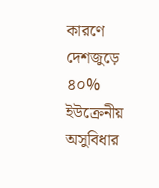কারণে দেশজুড়ে ৪০% ইউক্রেনীয় অসুবিধার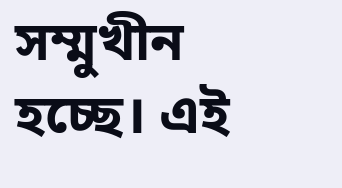সম্মুখীন হচ্ছে। এই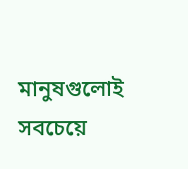মানুষগুলোই সবচেয়ে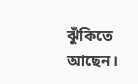ঝুঁকিতে আছেন।